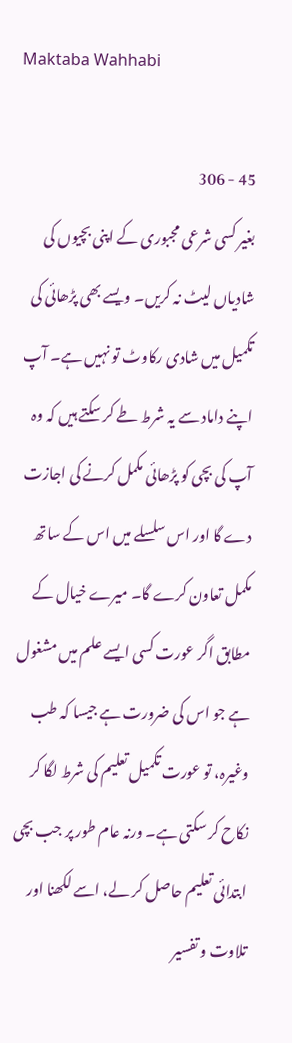Maktaba Wahhabi

45 - 306
بغیر کسی شرعی مجبوری کے اپنی بچیوں کی شادیاں لیٹ نہ کریں۔ ویسے بھی پڑھائی کی تکمیل میں شادی رکاوٹ تو نہیں ہے۔ آپ اپنے داماد سے یہ شرط طے کر سکتے ہیں کہ وہ آپ کی بچی کو پڑھائی مکمل کرنے کی اجازت دے گا اور اس سلسلے میں اس کے ساتھ مکمل تعاون کرے گا۔ میرے خیال کے مطابق اگر عورت کسی ایسے علم میں مشغول ہے جو اس کی ضرورت ہے جیسا کہ طب وغیرہ، تو عورت تکمیل تعلیم کی شرط لگا کر نکاح کر سکتی ہے۔ ورنہ عام طور پر جب بچی ابتدائی تعلیم حاصل کر لے، اسے لکھنا اور تلاوت و تفسیر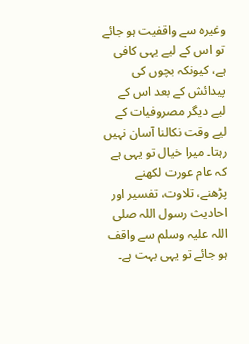وغیرہ سے واقفیت ہو جائے تو اس کے لیے یہی کافی ہے، کیونکہ بچوں کی پیدائش کے بعد اس کے لیے دیگر مصروفیات کے لیے وقت نکالنا آسان نہیں رہتا۔ میرا خیال تو یہی ہے کہ عام عورت لکھنے پڑھنے، تلاوت، تفسیر اور احادیث رسول اللہ صلی اللہ علیہ وسلم سے واقف ہو جائے تو یہی بہت ہے۔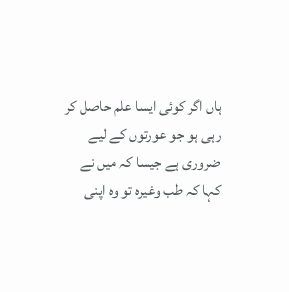ہاں اگر کوئی ایسا علم حاصل کر رہی ہو جو عورتوں کے لیے ضروری ہے جیسا کہ میں نے کہا کہ طب وغیرہ تو وہ اپنی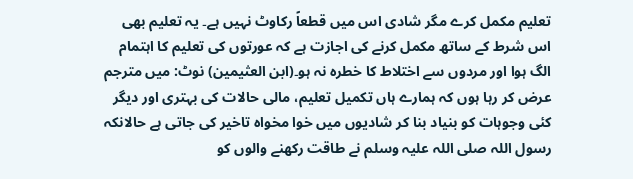تعلیم مکمل کرے مگر شادی اس میں قطعاً رکاوٹ نہیں ہے۔ یہ تعلیم بھی اس شرط کے ساتھ مکمل کرنے کی اجازت ہے کہ عورتوں کی تعلیم کا اہتمام الگ ہوا اور مردوں سے اختلاط کا خطرہ نہ ہو۔(ابن العثیمین) نوٹ: میں مترجم عرض کر رہا ہوں کہ ہمارے ہاں تکمیل تعلیم، مالی حالات کی بہتری اور دیگر کئی وجوہات کو بنیاد بنا کر شادیوں میں خوا مخواہ تاخیر کی جاتی ہے حالانکہ رسول اللہ صلی اللہ علیہ وسلم نے طاقت رکھنے والوں کو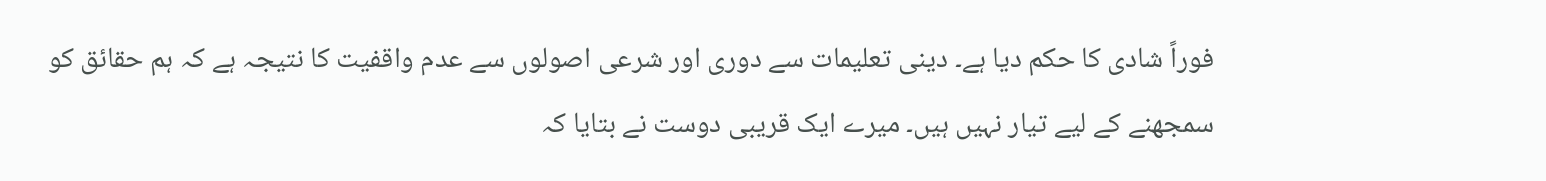فوراً شادی کا حکم دیا ہے۔ دینی تعلیمات سے دوری اور شرعی اصولوں سے عدم واقفیت کا نتیجہ ہے کہ ہم حقائق کو سمجھنے کے لیے تیار نہیں ہیں۔ میرے ایک قریبی دوست نے بتایا کہ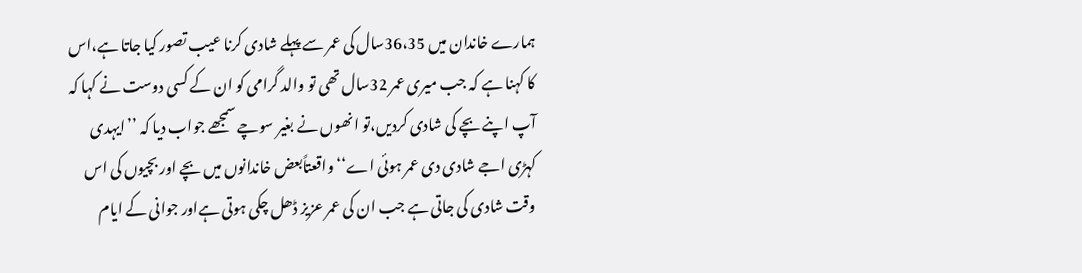ہمارے خاندان میں 36،35سال کی عمر سے پہلے شادی کرنا عیب تصور کیا جاتا ہے،اس کا کہنا ہے کہ جب میری عمر 32سال تھی تو والد گرامی کو ان کے کسی دوست نے کہا کہ آپ اپنے بچے کی شادی کردیں،تو انھوں نے بغیر سوچے سمجھے جواب دیا کہ ’’ایہدی کہڑی اجے شادی دی عمر ہوئی اے‘‘واقعتاًبعض خاندانوں میں بچے اور بچیوں کی اس وقت شادی کی جاتی ہے جب ان کی عمر عزیز ڈھل چکی ہوتی ہےاور جوانی کے ایام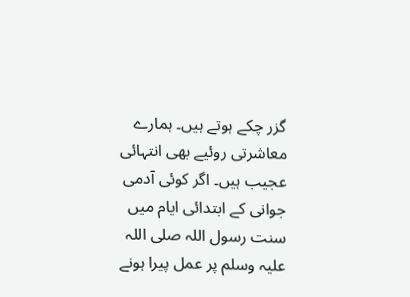گزر چکے ہوتے ہیں۔ ہمارے معاشرتی روئیے بھی انتہائی عجیب ہیں۔ اگر کوئی آدمی جوانی کے ابتدائی ایام میں سنت رسول اللہ صلی اللہ علیہ وسلم پر عمل پیرا ہونے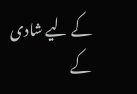کے لیے شادی کے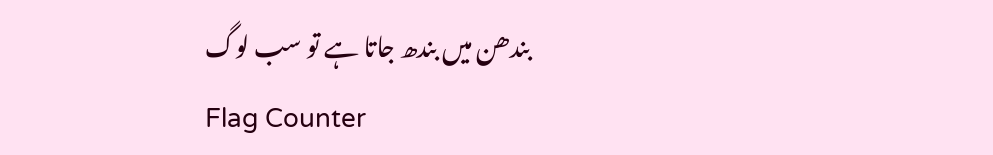بندھن میں بندھ جاتا ہے تو سب لوگ
Flag Counter